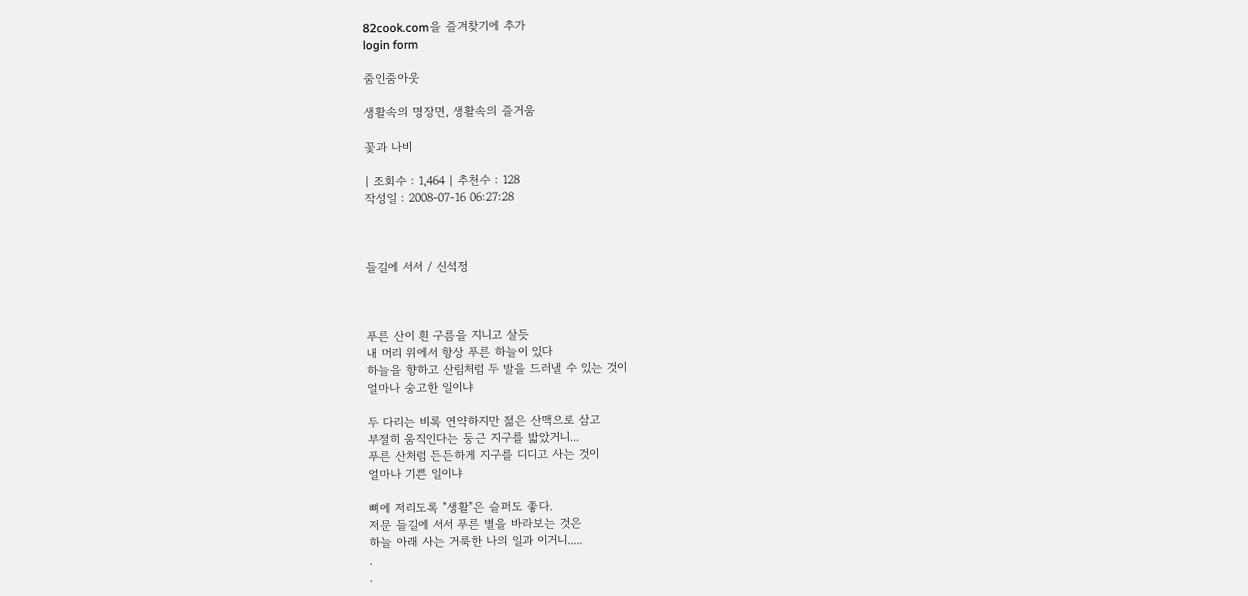82cook.com을 즐겨찾기에 추가
login form

줌인줌아웃

생활속의 명장면, 생활속의 즐거움

꽃과 나비

| 조회수 : 1,464 | 추천수 : 128
작성일 : 2008-07-16 06:27:28



들길에 서서 / 신석정



푸른 산이 흰 구름을 지니고 살듯
내 머리 위에서 항상 푸른 하늘이 있다
하늘을 향하고 산림처럼 두 발을 드러낼 수 있는 것이
얼마나 숭고한 일이냐

두 다리는 비록 연약하지만 젊은 산맥으로 삼고
부절히 움직인다는 둥근 지구를 밟았거니...
푸른 산처럼 든든하게 지구를 디디고 사는 것이
얼마나 기쁜 일이냐

뼈에 저리도록 "생활"은 슬퍼도 좋다.
저문 들길에 서서 푸른 별을 바라보는 것은
하늘 아래 사는 거룩한 나의 일과 이거니.....
.
.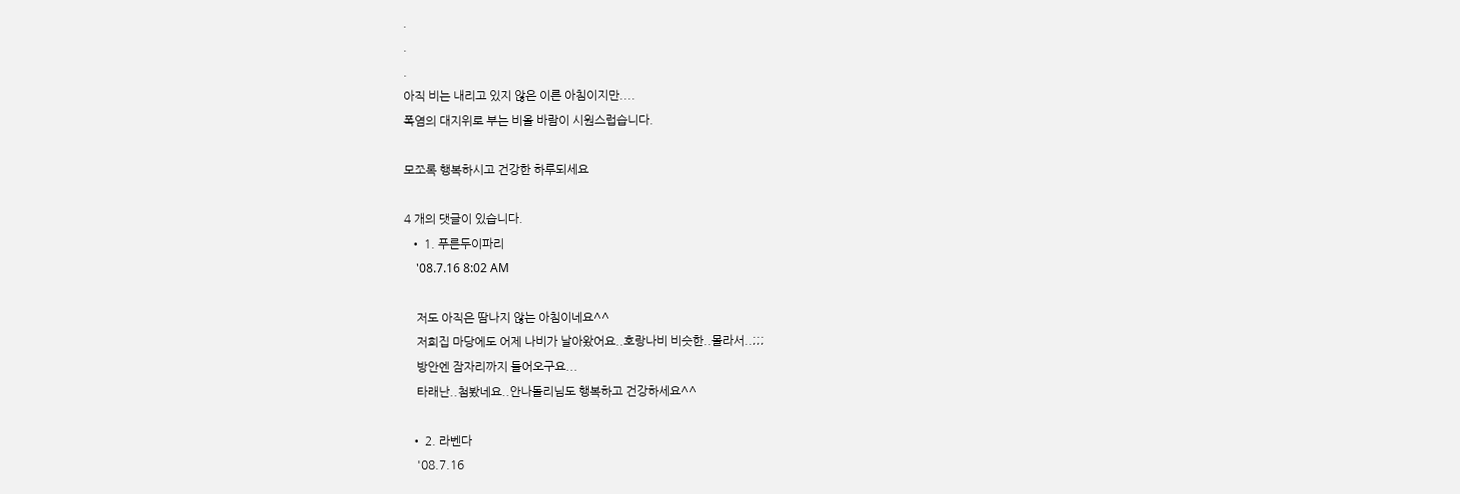.
.
.
아직 비는 내리고 있지 않은 이른 아침이지만....
폭염의 대지위로 부는 비올 바람이 시원스럽습니다.

모쪼록 행복하시고 건강한 하루되세요

4 개의 댓글이 있습니다.
  • 1. 푸른두이파리
    '08.7.16 8:02 AM

    저도 아직은 땀나지 않는 아침이네요^^
    저희집 마당에도 어제 나비가 날아왔어요..호랑나비 비슷한..몰라서..;;;
    방안엔 잠자리까지 들어오구요...
    타래난..첨봤네요..안나돌리님도 행복하고 건강하세요^^

  • 2. 라벤다
    '08.7.16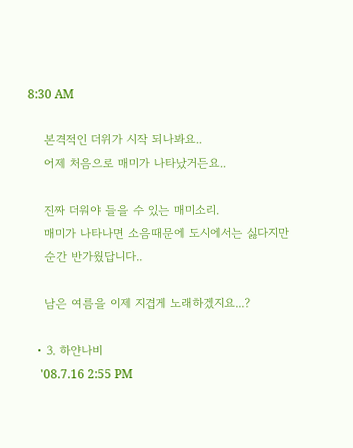8:30 AM

    본격적인 더위가 시작 되나봐요..
    어제 처음으로 매미가 나타났거든요..

    진짜 더워야 들을 수 있는 매미소리.
    매미가 나타나면 소음때문에 도시에서는 싫다지만
    순간 반가웠답니다..

    남은 여름을 이제 지겹게 노래하겠지요...?

  • 3. 하얀나비
    '08.7.16 2:55 PM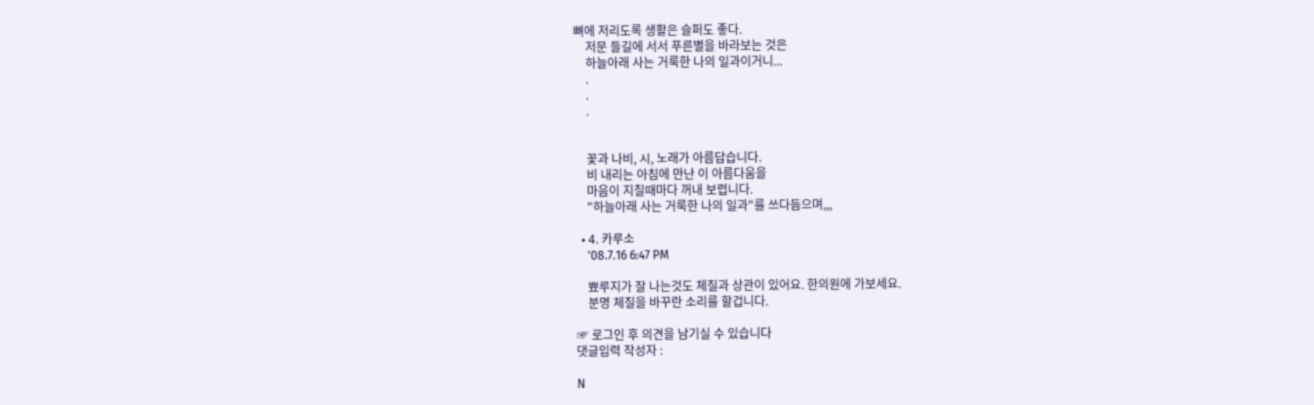뼈에 저리도록 생활은 슬퍼도 좋다.
    저문 들길에 서서 푸른별을 바라보는 것은
    하늘아래 사는 거룩한 나의 일과이거니...
    .
    .
    .


    꽃과 나비, 시, 노래가 아름답습니다.
    비 내리는 아침에 만난 이 아름다움을
    마음이 지칠때마다 꺼내 보렵니다.
    "하늘아래 사는 거룩한 나의 일과"를 쓰다듬으며,,,

  • 4. 카루소
    '08.7.16 6:47 PM

    뾰루지가 잘 나는것도 체질과 상관이 있어요. 한의원에 가보세요.
    분명 체질을 바꾸란 소리를 할겁니다.

☞ 로그인 후 의견을 남기실 수 있습니다
댓글입력 작성자 :

N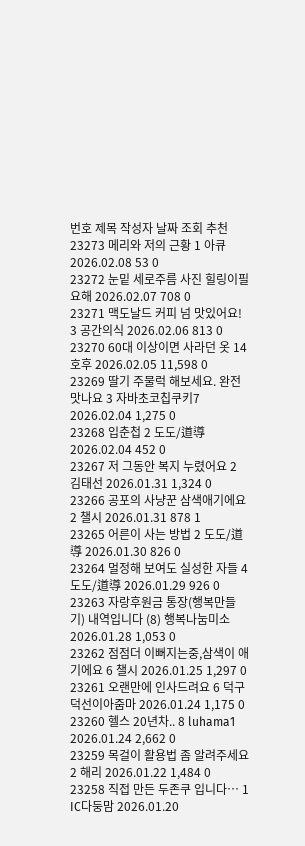번호 제목 작성자 날짜 조회 추천
23273 메리와 저의 근황 1 아큐 2026.02.08 53 0
23272 눈밑 세로주름 사진 힐링이필요해 2026.02.07 708 0
23271 맥도날드 커피 넘 맛있어요! 3 공간의식 2026.02.06 813 0
23270 60대 이상이면 사라던 옷 14 호후 2026.02.05 11,598 0
23269 딸기 주물럭 해보세요. 완전 맛나요 3 자바초코칩쿠키7 2026.02.04 1,275 0
23268 입춘첩 2 도도/道導 2026.02.04 452 0
23267 저 그동안 복지 누렸어요 2 김태선 2026.01.31 1,324 0
23266 공포의 사냥꾼 삼색애기에요 2 챌시 2026.01.31 878 1
23265 어른이 사는 방법 2 도도/道導 2026.01.30 826 0
23264 멀정해 보여도 실성한 자들 4 도도/道導 2026.01.29 926 0
23263 자랑후원금 통장(행복만들기) 내역입니다 (8) 행복나눔미소 2026.01.28 1,053 0
23262 점점더 이뻐지는중,삼색이 애기에요 6 챌시 2026.01.25 1,297 0
23261 오랜만에 인사드려요 6 덕구덕선이아줌마 2026.01.24 1,175 0
23260 헬스 20년차.. 8 luhama1 2026.01.24 2,662 0
23259 목걸이 활용법 좀 알려주세요 2 해리 2026.01.22 1,484 0
23258 직접 만든 두존쿠 입니다… 1 IC다둥맘 2026.01.20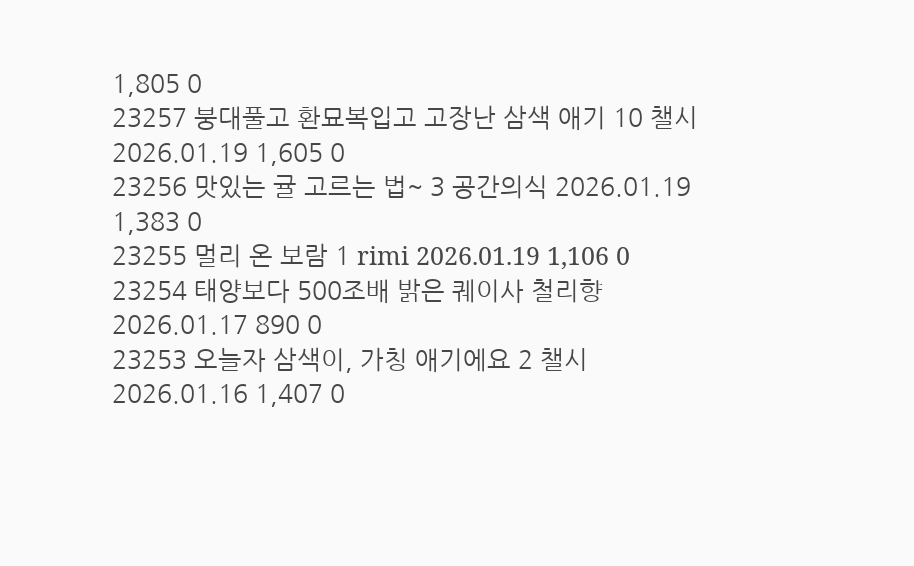1,805 0
23257 붕대풀고 환묘복입고 고장난 삼색 애기 10 챌시 2026.01.19 1,605 0
23256 맛있는 귤 고르는 법~ 3 공간의식 2026.01.19 1,383 0
23255 멀리 온 보람 1 rimi 2026.01.19 1,106 0
23254 태양보다 500조배 밝은 퀘이사 철리향 2026.01.17 890 0
23253 오늘자 삼색이, 가칭 애기에요 2 챌시 2026.01.16 1,407 0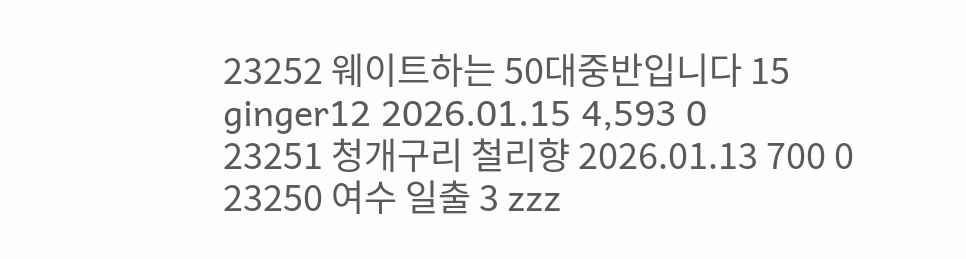23252 웨이트하는 50대중반입니다 15 ginger12 2026.01.15 4,593 0
23251 청개구리 철리향 2026.01.13 700 0
23250 여수 일출 3 zzz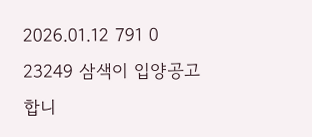2026.01.12 791 0
23249 삼색이 입양공고 합니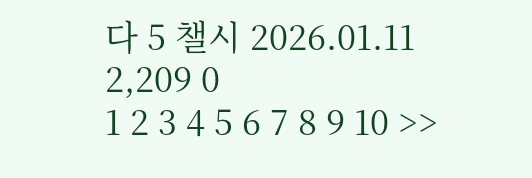다 5 챌시 2026.01.11 2,209 0
1 2 3 4 5 6 7 8 9 10 >>